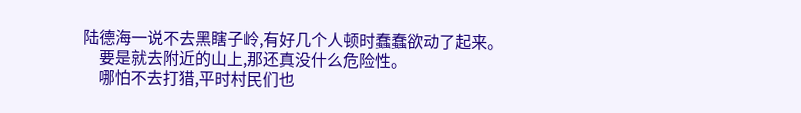陆德海一说不去黑瞎子岭,有好几个人顿时蠢蠢欲动了起来。
    要是就去附近的山上,那还真没什么危险性。
    哪怕不去打猎,平时村民们也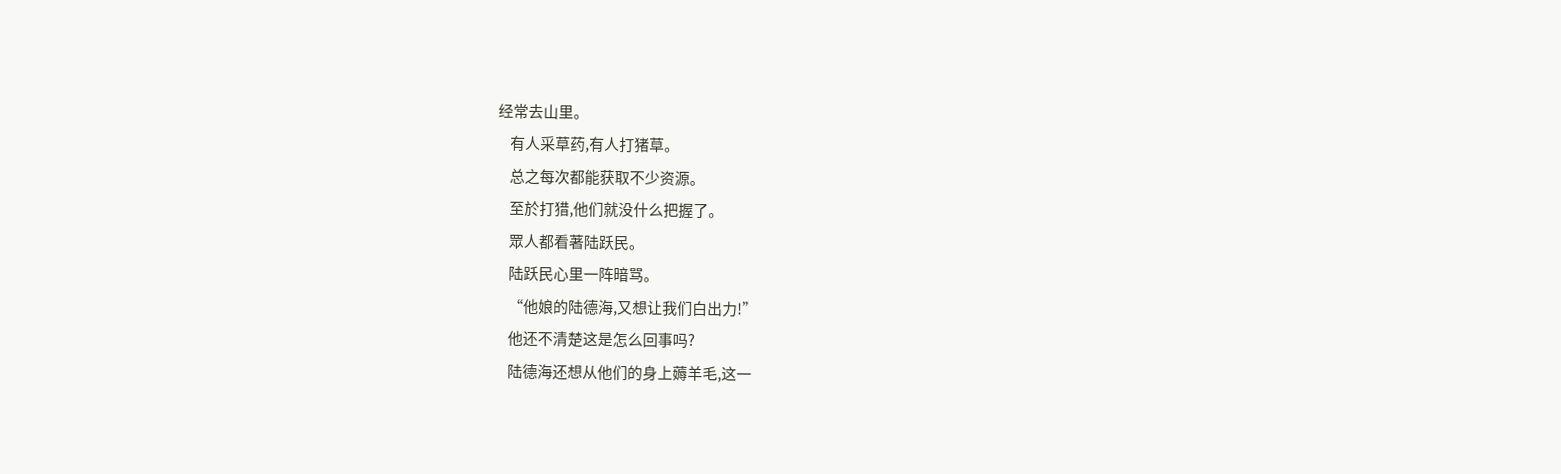经常去山里。
    有人采草药,有人打猪草。
    总之每次都能获取不少资源。
    至於打猎,他们就没什么把握了。
    眾人都看著陆跃民。
    陆跃民心里一阵暗骂。
    “他娘的陆德海,又想让我们白出力!”
    他还不清楚这是怎么回事吗?
    陆德海还想从他们的身上薅羊毛,这一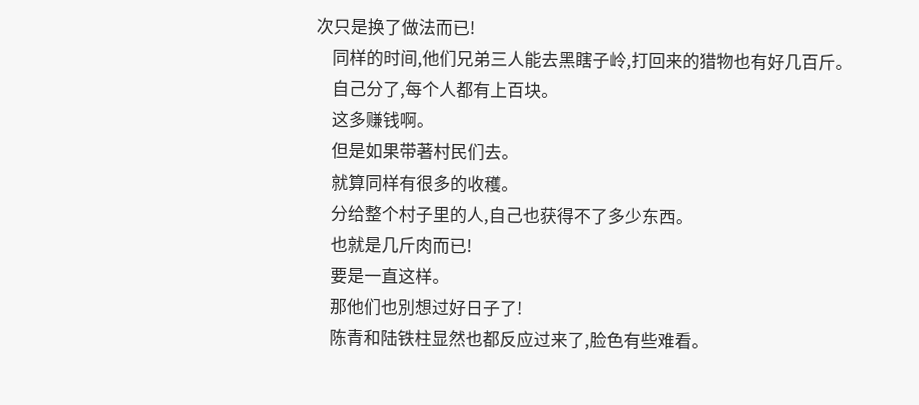次只是换了做法而已!
    同样的时间,他们兄弟三人能去黑瞎子岭,打回来的猎物也有好几百斤。
    自己分了,每个人都有上百块。
    这多赚钱啊。
    但是如果带著村民们去。
    就算同样有很多的收穫。
    分给整个村子里的人,自己也获得不了多少东西。
    也就是几斤肉而已!
    要是一直这样。
    那他们也別想过好日子了!
    陈青和陆铁柱显然也都反应过来了,脸色有些难看。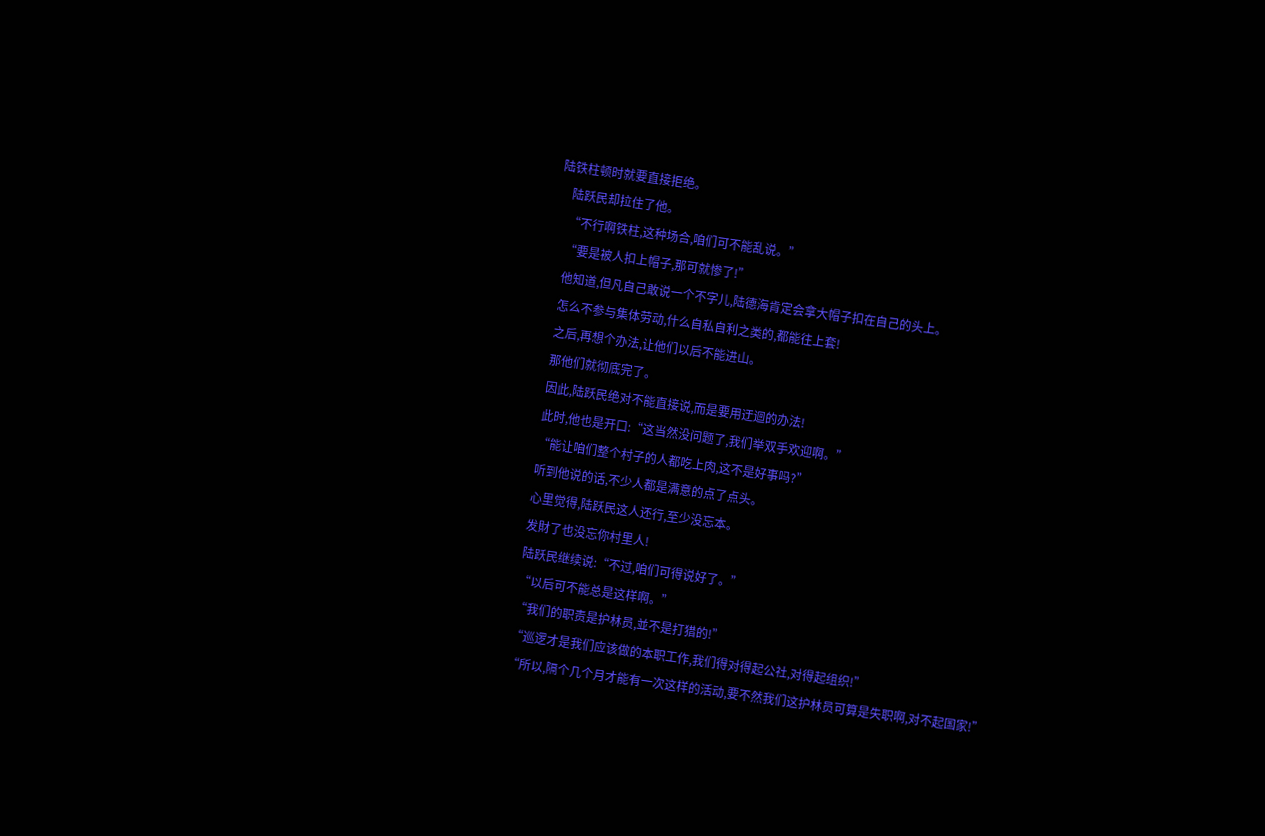陆铁柱顿时就要直接拒绝。
    陆跃民却拉住了他。
    “不行啊铁柱,这种场合,咱们可不能乱说。”
    “要是被人扣上帽子,那可就惨了!”
    他知道,但凡自己敢说一个不字儿,陆德海肯定会拿大帽子扣在自己的头上。
    怎么不参与集体劳动,什么自私自利之类的,都能往上套!
    之后,再想个办法,让他们以后不能进山。
    那他们就彻底完了。
    因此,陆跃民绝对不能直接说,而是要用迂迴的办法!
    此时,他也是开口:“这当然没问题了,我们举双手欢迎啊。”
    “能让咱们整个村子的人都吃上肉,这不是好事吗?”
    听到他说的话,不少人都是满意的点了点头。
    心里觉得,陆跃民这人还行,至少没忘本。
    发財了也没忘你村里人!
    陆跃民继续说:“不过,咱们可得说好了。”
    “以后可不能总是这样啊。”
    “我们的职责是护林员,並不是打猎的!”
    “巡逻才是我们应该做的本职工作,我们得对得起公社,对得起组织!”
    “所以,隔个几个月才能有一次这样的活动,要不然我们这护林员可算是失职啊,对不起国家!”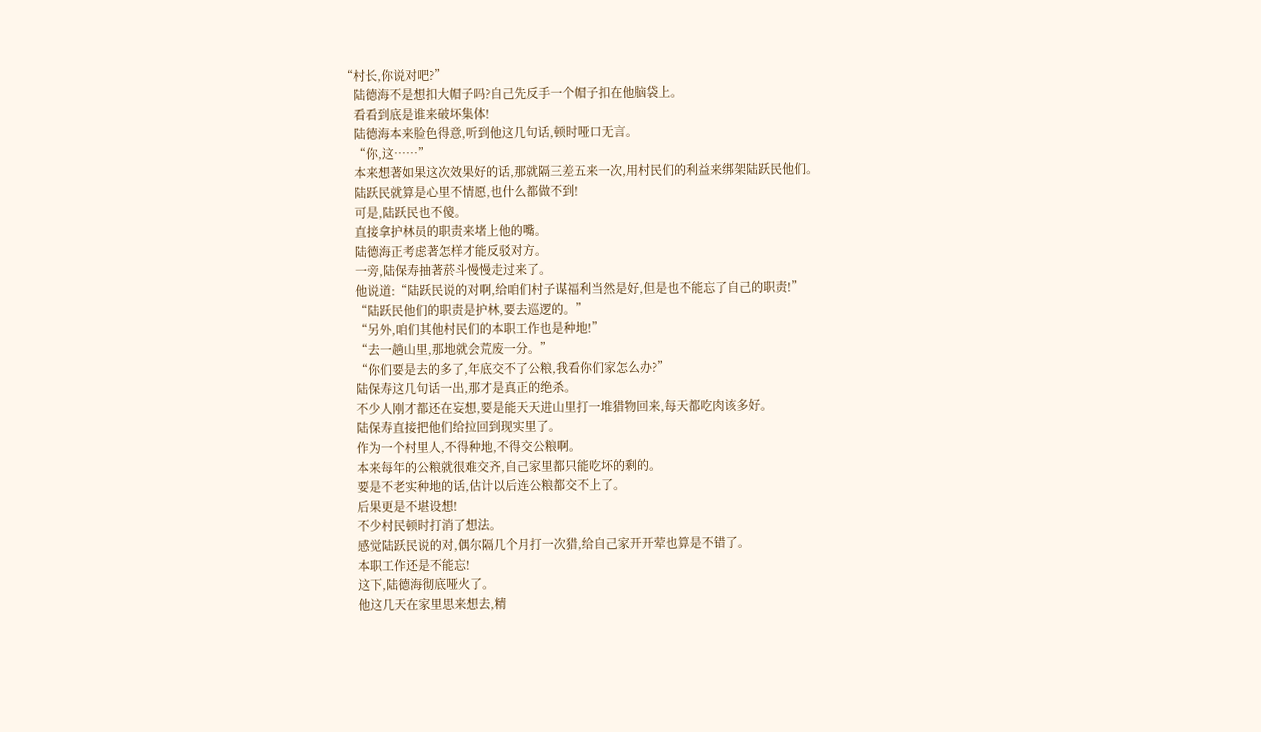“村长,你说对吧?”
    陆德海不是想扣大帽子吗?自己先反手一个帽子扣在他脑袋上。
    看看到底是谁来破坏集体!
    陆德海本来脸色得意,听到他这几句话,顿时哑口无言。
    “你,这……”
    本来想著如果这次效果好的话,那就隔三差五来一次,用村民们的利益来绑架陆跃民他们。
    陆跃民就算是心里不情愿,也什么都做不到!
    可是,陆跃民也不傻。
    直接拿护林员的职责来堵上他的嘴。
    陆德海正考虑著怎样才能反驳对方。
    一旁,陆保寿抽著菸斗慢慢走过来了。
    他说道:“陆跃民说的对啊,给咱们村子谋福利当然是好,但是也不能忘了自己的职责!”
    “陆跃民他们的职责是护林,要去巡逻的。”
    “另外,咱们其他村民们的本职工作也是种地!”
    “去一趟山里,那地就会荒废一分。”
    “你们要是去的多了,年底交不了公粮,我看你们家怎么办?”
    陆保寿这几句话一出,那才是真正的绝杀。
    不少人刚才都还在妄想,要是能天天进山里打一堆猎物回来,每天都吃肉该多好。
    陆保寿直接把他们给拉回到现实里了。
    作为一个村里人,不得种地,不得交公粮啊。
    本来每年的公粮就很难交齐,自己家里都只能吃坏的剩的。
    要是不老实种地的话,估计以后连公粮都交不上了。
    后果更是不堪设想!
    不少村民顿时打消了想法。
    感觉陆跃民说的对,偶尔隔几个月打一次猎,给自己家开开荤也算是不错了。
    本职工作还是不能忘!
    这下,陆德海彻底哑火了。
    他这几天在家里思来想去,精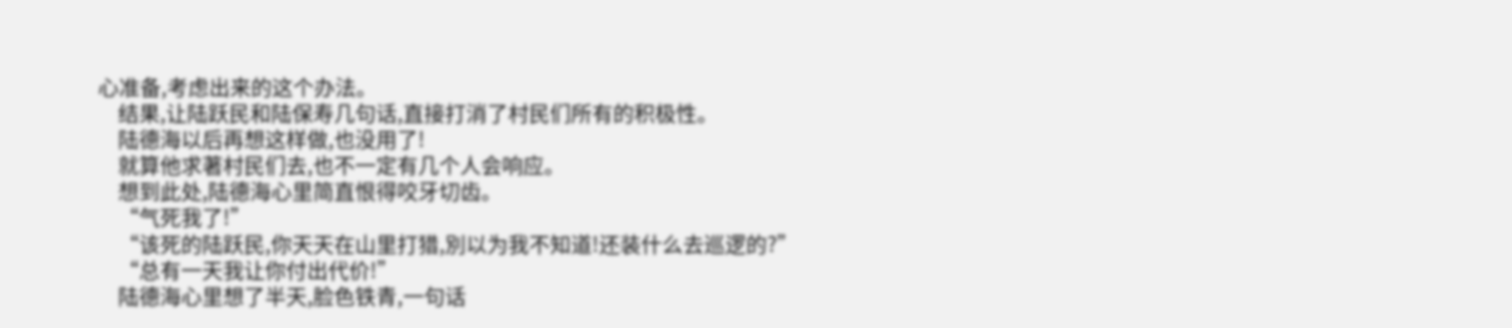心准备,考虑出来的这个办法。
    结果,让陆跃民和陆保寿几句话,直接打消了村民们所有的积极性。
    陆德海以后再想这样做,也没用了!
    就算他求著村民们去,也不一定有几个人会响应。
    想到此处,陆德海心里简直恨得咬牙切齿。
    “气死我了!”
    “该死的陆跃民,你天天在山里打猎,別以为我不知道!还装什么去巡逻的?”
    “总有一天我让你付出代价!”
    陆德海心里想了半天,脸色铁青,一句话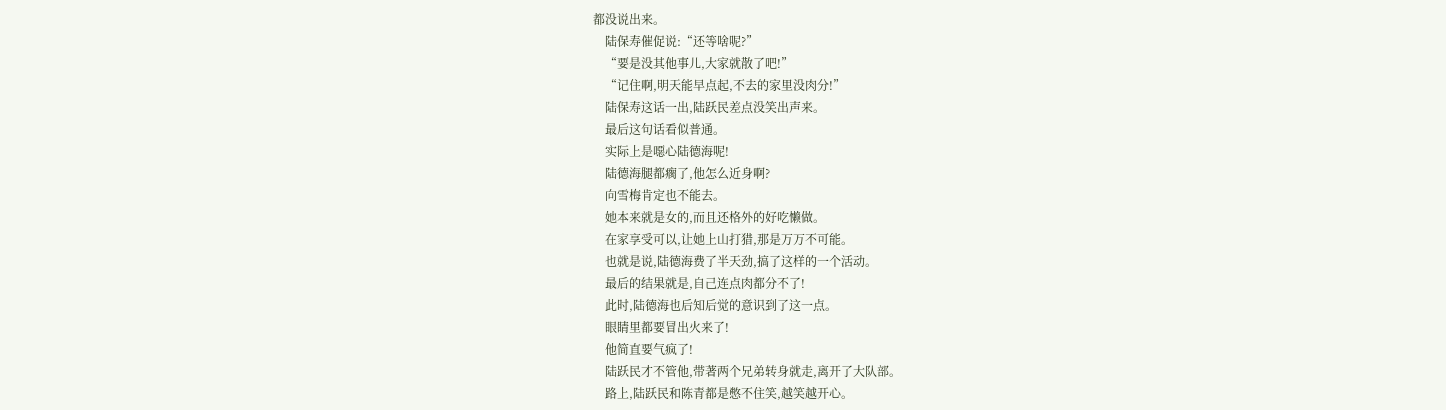都没说出来。
    陆保寿催促说:“还等啥呢?”
    “要是没其他事儿,大家就散了吧!”
    “记住啊,明天能早点起,不去的家里没肉分!”
    陆保寿这话一出,陆跃民差点没笑出声来。
    最后这句话看似普通。
    实际上是噁心陆德海呢!
    陆德海腿都瘸了,他怎么近身啊?
    向雪梅肯定也不能去。
    她本来就是女的,而且还格外的好吃懒做。
    在家享受可以,让她上山打猎,那是万万不可能。
    也就是说,陆德海费了半天劲,搞了这样的一个活动。
    最后的结果就是,自己连点肉都分不了!
    此时,陆德海也后知后觉的意识到了这一点。
    眼睛里都要冒出火来了!
    他简直要气疯了!
    陆跃民才不管他,带著两个兄弟转身就走,离开了大队部。
    路上,陆跃民和陈青都是憋不住笑,越笑越开心。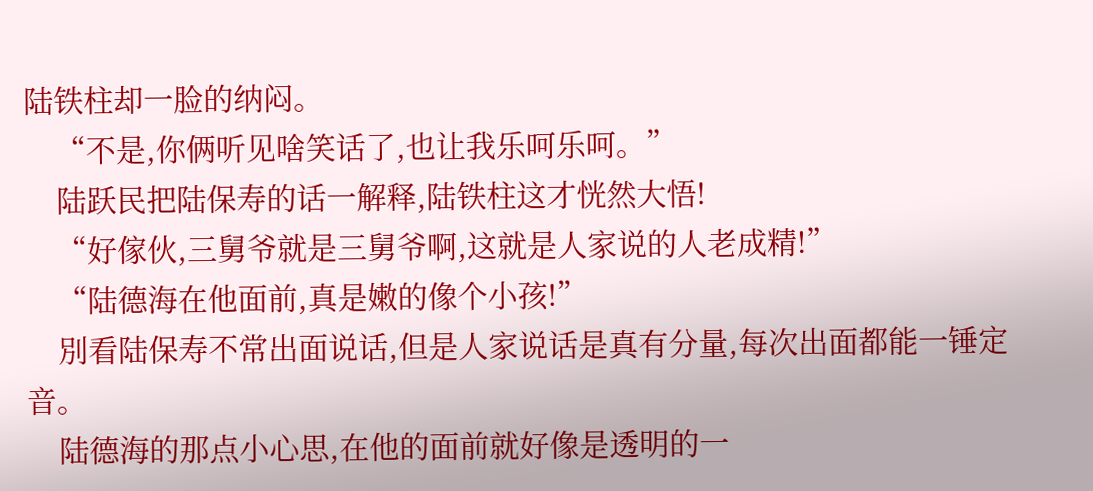陆铁柱却一脸的纳闷。
    “不是,你俩听见啥笑话了,也让我乐呵乐呵。”
    陆跃民把陆保寿的话一解释,陆铁柱这才恍然大悟!
    “好傢伙,三舅爷就是三舅爷啊,这就是人家说的人老成精!”
    “陆德海在他面前,真是嫩的像个小孩!”
    別看陆保寿不常出面说话,但是人家说话是真有分量,每次出面都能一锤定音。
    陆德海的那点小心思,在他的面前就好像是透明的一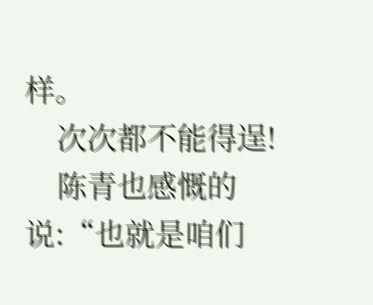样。
    次次都不能得逞!
    陈青也感慨的说:“也就是咱们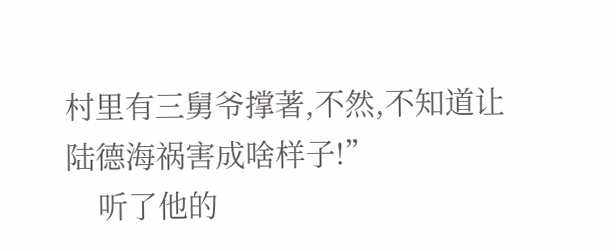村里有三舅爷撑著,不然,不知道让陆德海祸害成啥样子!”
    听了他的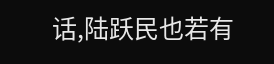话,陆跃民也若有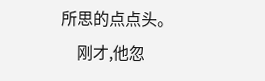所思的点点头。
    刚才,他忽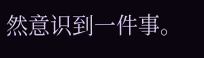然意识到一件事。